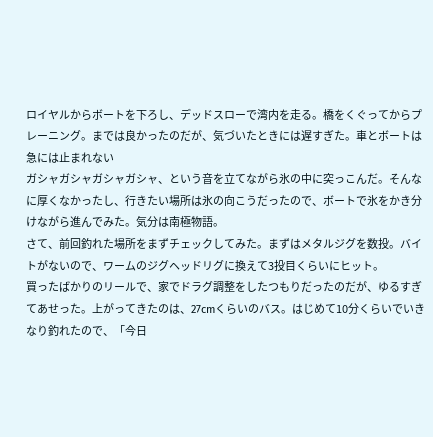ロイヤルからボートを下ろし、デッドスローで湾内を走る。橋をくぐってからプレーニング。までは良かったのだが、気づいたときには遅すぎた。車とボートは急には止まれない
ガシャガシャガシャガシャ、という音を立てながら氷の中に突っこんだ。そんなに厚くなかったし、行きたい場所は氷の向こうだったので、ボートで氷をかき分けながら進んでみた。気分は南極物語。
さて、前回釣れた場所をまずチェックしてみた。まずはメタルジグを数投。バイトがないので、ワームのジグヘッドリグに換えて3投目くらいにヒット。
買ったばかりのリールで、家でドラグ調整をしたつもりだったのだが、ゆるすぎてあせった。上がってきたのは、27cmくらいのバス。はじめて10分くらいでいきなり釣れたので、「今日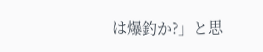は爆釣か?」と思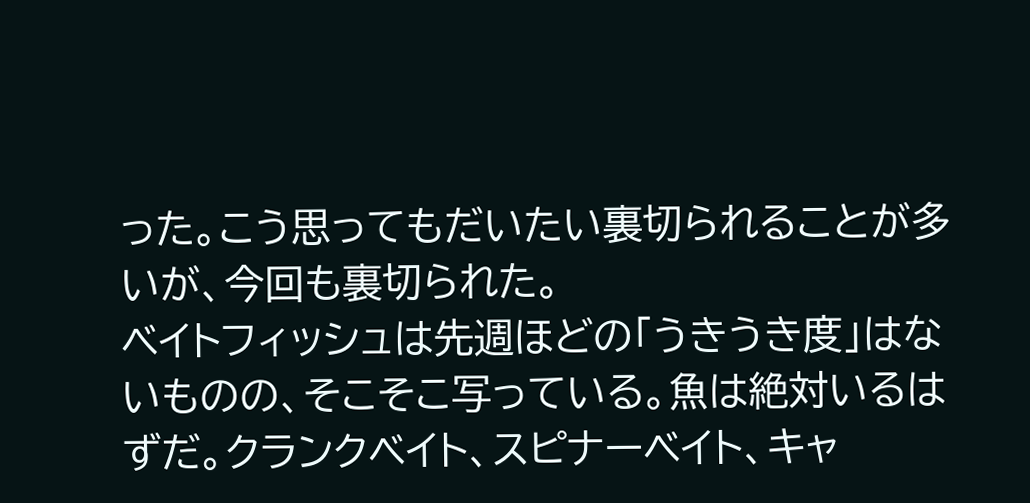った。こう思ってもだいたい裏切られることが多いが、今回も裏切られた。
ベイトフィッシュは先週ほどの「うきうき度」はないものの、そこそこ写っている。魚は絶対いるはずだ。クランクベイト、スピナーベイト、キャ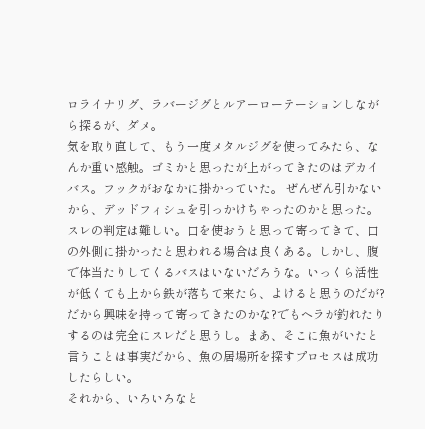ロライナリグ、ラバージグとルアーローテーションしながら探るが、ダメ。
気を取り直して、もう一度メタルジグを使ってみたら、なんか重い感触。ゴミかと思ったが上がってきたのはデカイバス。フックがおなかに掛かっていた。 ぜんぜん引かないから、デッドフィシュを引っかけちゃったのかと思った。
スレの判定は難しい。口を使おうと思って寄ってきて、口の外側に掛かったと思われる場合は良くある。しかし、腹で体当たりしてくるバスはいないだろうな。いっくら活性が低くても上から鉄が落ちて来たら、よけると思うのだが?だから興味を持って寄ってきたのかな?でもヘラが釣れたりするのは完全にスレだと思うし。まあ、そこに魚がいたと言うことは事実だから、魚の居場所を探すプロセスは成功したらしい。
それから、いろいろなと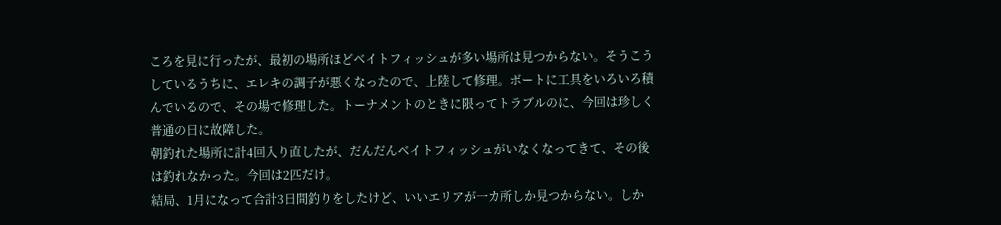ころを見に行ったが、最初の場所ほどベイトフィッシュが多い場所は見つからない。そうこうしているうちに、エレキの調子が悪くなったので、上陸して修理。ボートに工具をいろいろ積んでいるので、その場で修理した。トーナメントのときに限ってトラブルのに、今回は珍しく普通の日に故障した。
朝釣れた場所に計4回入り直したが、だんだんベイトフィッシュがいなくなってきて、その後は釣れなかった。今回は2匹だけ。
結局、1月になって合計3日間釣りをしたけど、いいエリアが一カ所しか見つからない。しか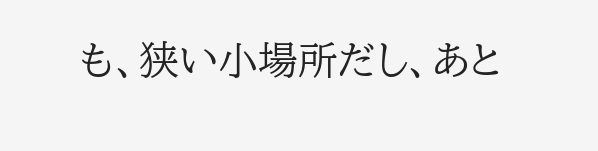も、狭い小場所だし、あと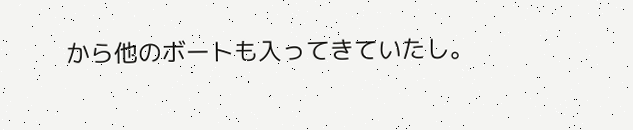から他のボートも入ってきていたし。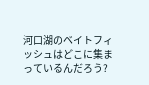河口湖のベイトフィッシュはどこに集まっているんだろう?